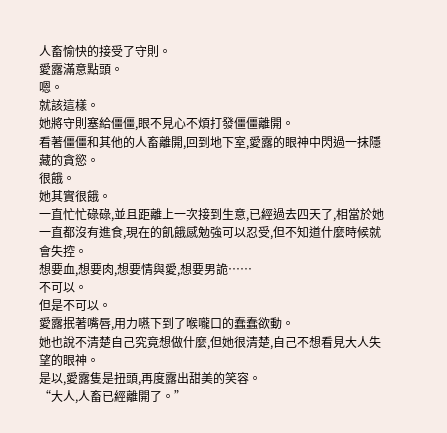人畜愉快的接受了守則。
愛露滿意點頭。
嗯。
就該這樣。
她將守則塞給僵僵,眼不見心不煩打發僵僵離開。
看著僵僵和其他的人畜離開,回到地下室,愛露的眼神中閃過一抹隱藏的貪慾。
很餓。
她其實很餓。
一直忙忙碌碌,並且距離上一次接到生意,已經過去四天了,相當於她一直都沒有進食,現在的飢餓感勉強可以忍受,但不知道什麼時候就會失控。
想要血,想要肉,想要情與愛,想要男詭……
不可以。
但是不可以。
愛露抿著嘴唇,用力嚥下到了喉嚨口的蠢蠢欲動。
她也說不清楚自己究竟想做什麼,但她很清楚,自己不想看見大人失望的眼神。
是以,愛露隻是扭頭,再度露出甜美的笑容。
“大人,人畜已經離開了。”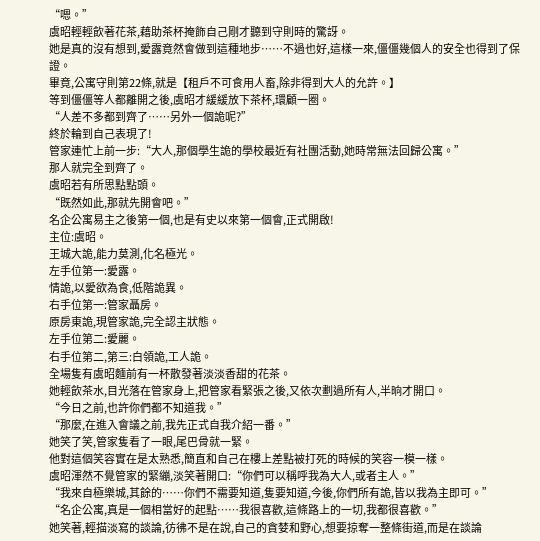“嗯。”
虞昭輕輕飲著花茶,藉助茶杯掩飾自己剛才聽到守則時的驚訝。
她是真的沒有想到,愛露竟然會做到這種地步……不過也好,這樣一來,僵僵幾個人的安全也得到了保證。
畢竟,公寓守則第22條,就是【租戶不可食用人畜,除非得到大人的允許。】
等到僵僵等人都離開之後,虞昭才緩緩放下茶杯,環顧一圈。
“人差不多都到齊了……另外一個詭呢?”
終於輪到自己表現了!
管家連忙上前一步:“大人,那個學生詭的學校最近有社團活動,她時常無法回歸公寓。”
那人就完全到齊了。
虞昭若有所思點點頭。
“既然如此,那就先開會吧。”
名企公寓易主之後第一個,也是有史以來第一個會,正式開啟!
主位:虞昭。
王城大詭,能力莫測,化名極光。
左手位第一:愛露。
情詭,以愛欲為食,低階詭異。
右手位第一:管家聶房。
原房東詭,現管家詭,完全認主狀態。
左手位第二:愛麗。
右手位第二,第三:白領詭,工人詭。
全場隻有虞昭麵前有一杯散發著淡淡香甜的花茶。
她輕飲茶水,目光落在管家身上,把管家看緊張之後,又依次劃過所有人,半晌才開口。
“今日之前,也許你們都不知道我。”
“那麼,在進入會議之前,我先正式自我介紹一番。”
她笑了笑,管家隻看了一眼,尾巴骨就一緊。
他對這個笑容實在是太熟悉,簡直和自己在樓上差點被打死的時候的笑容一模一樣。
虞昭渾然不覺管家的緊繃,淡笑著開口:“你們可以稱呼我為大人,或者主人。”
“我來自極樂城,其餘的……你們不需要知道,隻要知道,今後,你們所有詭,皆以我為主即可。”
“名企公寓,真是一個相當好的起點……我很喜歡,這條路上的一切,我都很喜歡。”
她笑著,輕描淡寫的談論,彷彿不是在說,自己的貪婪和野心,想要掠奪一整條街道,而是在談論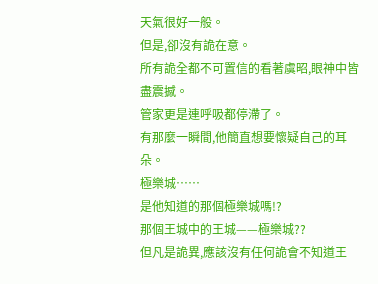天氣很好一般。
但是,卻沒有詭在意。
所有詭全都不可置信的看著虞昭,眼神中皆盡震撼。
管家更是連呼吸都停滯了。
有那麼一瞬間,他簡直想要懷疑自己的耳朵。
極樂城……
是他知道的那個極樂城嗎!?
那個王城中的王城——極樂城??
但凡是詭異,應該沒有任何詭會不知道王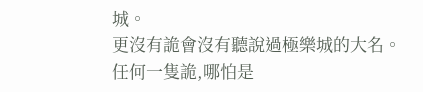城。
更沒有詭會沒有聽說過極樂城的大名。
任何一隻詭,哪怕是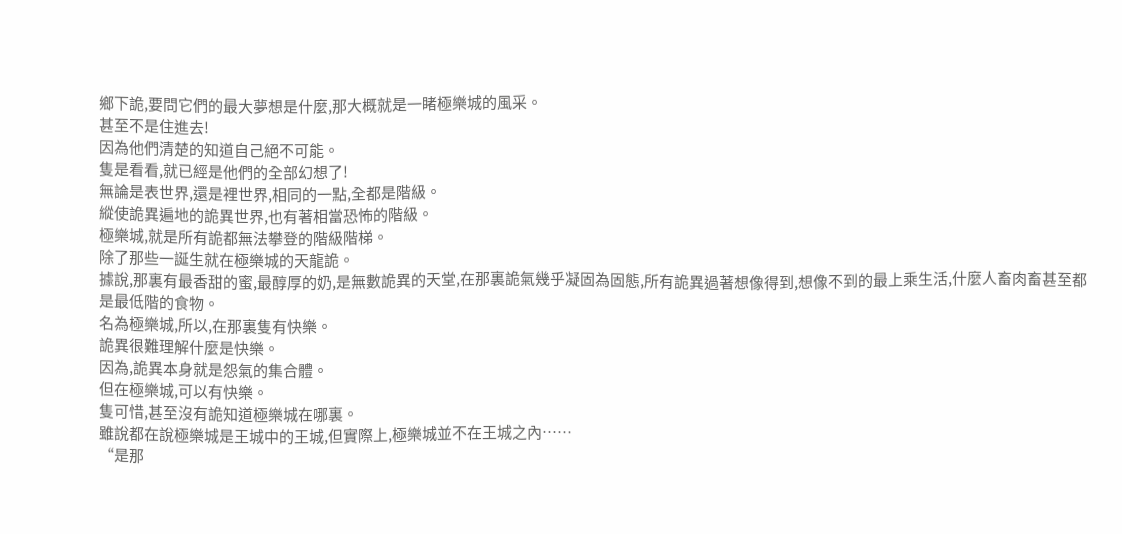鄉下詭,要問它們的最大夢想是什麼,那大概就是一睹極樂城的風采。
甚至不是住進去!
因為他們清楚的知道自己絕不可能。
隻是看看,就已經是他們的全部幻想了!
無論是表世界,還是裡世界,相同的一點,全都是階級。
縱使詭異遍地的詭異世界,也有著相當恐怖的階級。
極樂城,就是所有詭都無法攀登的階級階梯。
除了那些一誕生就在極樂城的天龍詭。
據說,那裏有最香甜的蜜,最醇厚的奶,是無數詭異的天堂,在那裏詭氣幾乎凝固為固態,所有詭異過著想像得到,想像不到的最上乘生活,什麼人畜肉畜甚至都是最低階的食物。
名為極樂城,所以,在那裏隻有快樂。
詭異很難理解什麼是快樂。
因為,詭異本身就是怨氣的集合體。
但在極樂城,可以有快樂。
隻可惜,甚至沒有詭知道極樂城在哪裏。
雖說都在說極樂城是王城中的王城,但實際上,極樂城並不在王城之內……
“是那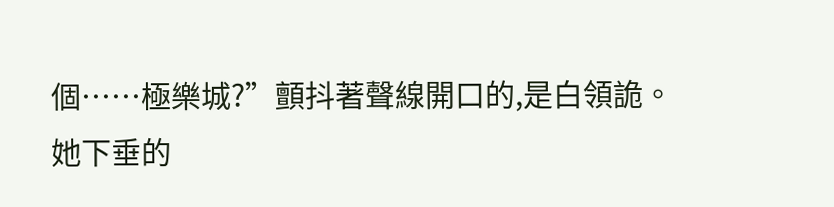個……極樂城?”顫抖著聲線開口的,是白領詭。
她下垂的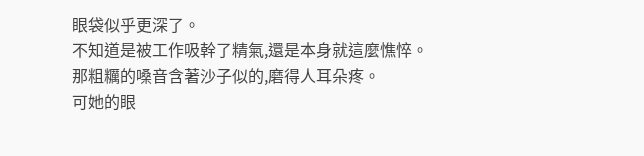眼袋似乎更深了。
不知道是被工作吸幹了精氣,還是本身就這麼憔悴。
那粗糲的嗓音含著沙子似的,磨得人耳朵疼。
可她的眼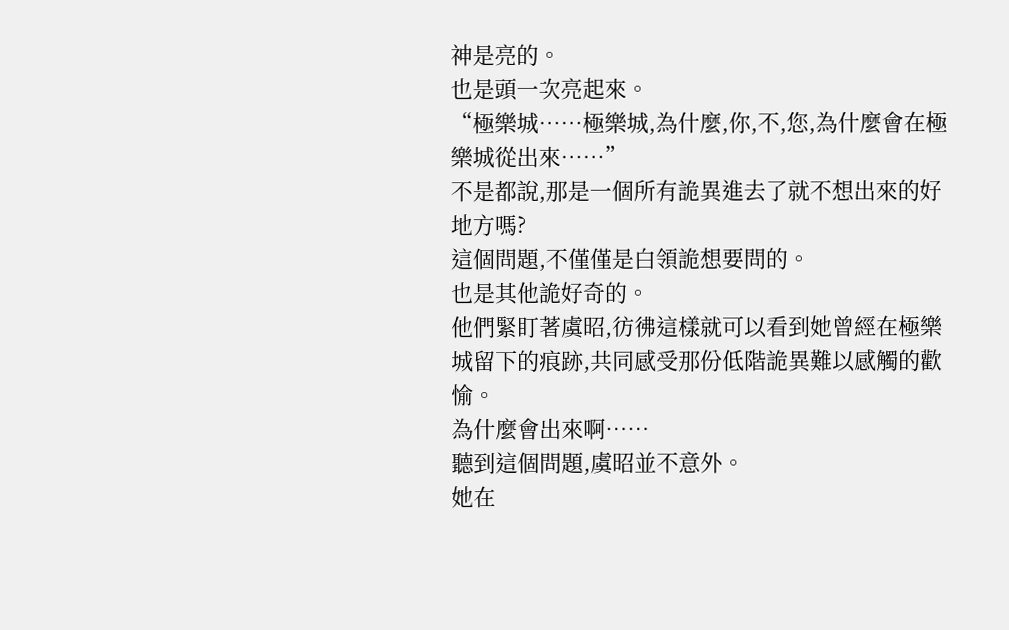神是亮的。
也是頭一次亮起來。
“極樂城……極樂城,為什麼,你,不,您,為什麼會在極樂城從出來……”
不是都說,那是一個所有詭異進去了就不想出來的好地方嗎?
這個問題,不僅僅是白領詭想要問的。
也是其他詭好奇的。
他們緊盯著虞昭,彷彿這樣就可以看到她曾經在極樂城留下的痕跡,共同感受那份低階詭異難以感觸的歡愉。
為什麼會出來啊……
聽到這個問題,虞昭並不意外。
她在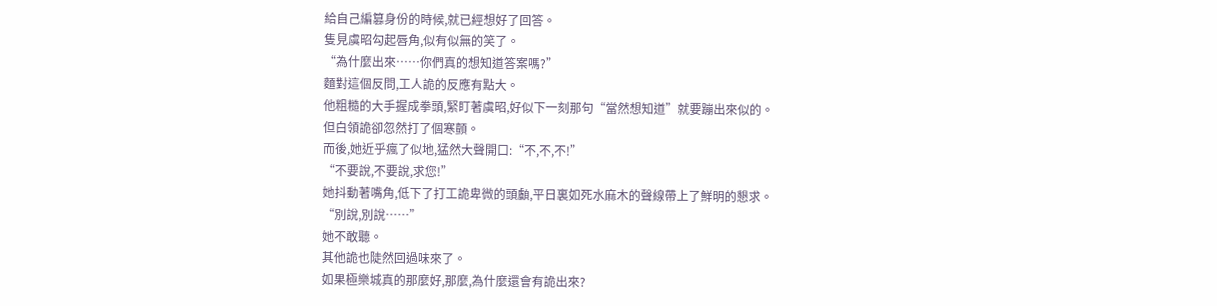給自己編篡身份的時候,就已經想好了回答。
隻見虞昭勾起唇角,似有似無的笑了。
“為什麼出來……你們真的想知道答案嗎?”
麵對這個反問,工人詭的反應有點大。
他粗糙的大手握成拳頭,緊盯著虞昭,好似下一刻那句“當然想知道”就要蹦出來似的。
但白領詭卻忽然打了個寒顫。
而後,她近乎瘋了似地,猛然大聲開口:“不,不,不!”
“不要說,不要說,求您!”
她抖動著嘴角,低下了打工詭卑微的頭顱,平日裏如死水麻木的聲線帶上了鮮明的懇求。
“別說,別說……”
她不敢聽。
其他詭也陡然回過味來了。
如果極樂城真的那麼好,那麼,為什麼還會有詭出來?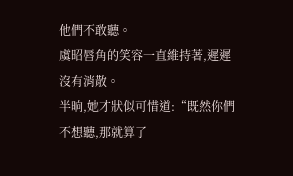他們不敢聽。
虞昭唇角的笑容一直維持著,遲遲沒有消散。
半晌,她才狀似可惜道:“既然你們不想聽,那就算了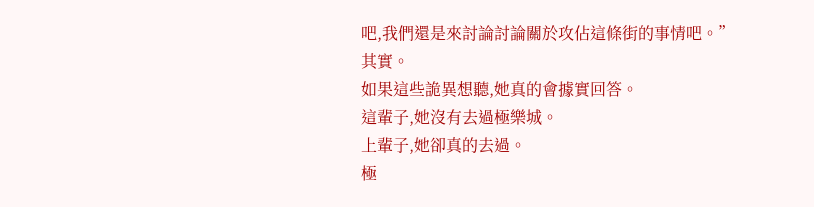吧,我們還是來討論討論關於攻佔這條街的事情吧。”
其實。
如果這些詭異想聽,她真的會據實回答。
這輩子,她沒有去過極樂城。
上輩子,她卻真的去過。
極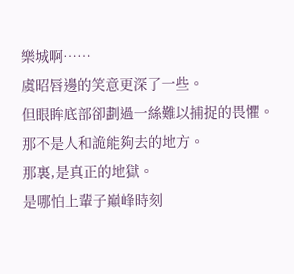樂城啊……
虞昭唇邊的笑意更深了一些。
但眼眸底部卻劃過一絲難以捕捉的畏懼。
那不是人和詭能夠去的地方。
那裏,是真正的地獄。
是哪怕上輩子巔峰時刻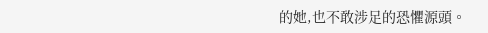的她,也不敢涉足的恐懼源頭。